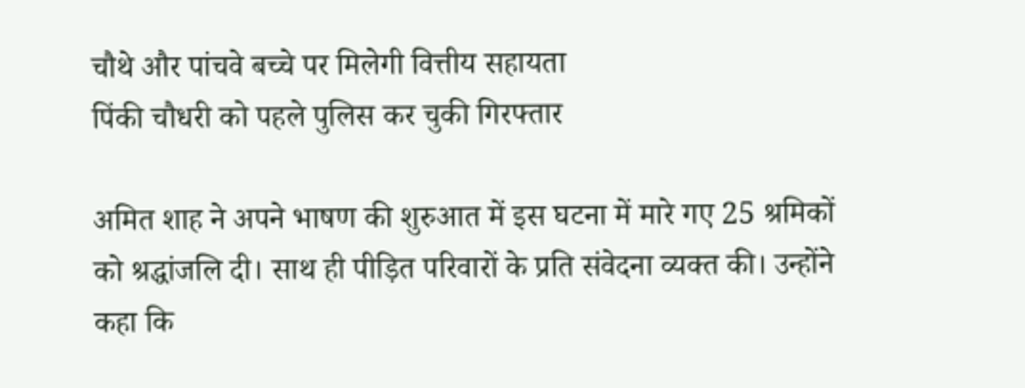चौथे और पांचवे बच्चे पर मिलेगी वित्तीय सहायता
पिंकी चौधरी को पहले पुलिस कर चुकी गिरफ्तार

अमित शाह ने अपने भाषण की शुरुआत में इस घटना में मारे गए 25 श्रमिकों को श्रद्धांजलि दी। साथ ही पीड़ित परिवारों के प्रति संवेदना व्यक्त की। उन्होंने कहा कि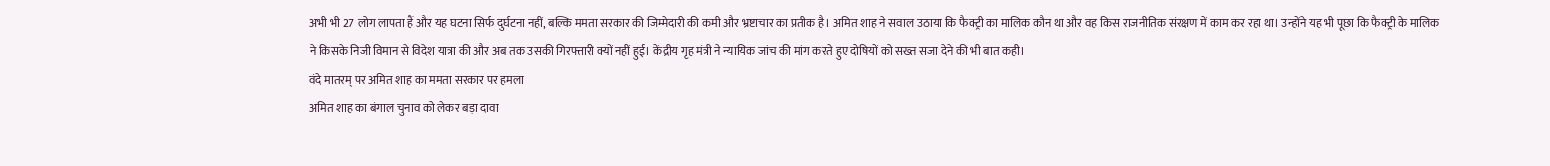अभी भी 27 लोग लापता हैं और यह घटना सिर्फ दुर्घटना नहीं, बल्कि ममता सरकार की जिम्मेदारी की कमी और भ्रष्टाचार का प्रतीक है। अमित शाह ने सवाल उठाया कि फैक्ट्री का मालिक कौन था और वह किस राजनीतिक संरक्षण में काम कर रहा था। उन्होंने यह भी पूछा कि फैक्ट्री के मालिक ने किसके निजी विमान से विदेश यात्रा की और अब तक उसकी गिरफ्तारी क्यों नहीं हुई। केंद्रीय गृह मंत्री ने न्यायिक जांच की मांग करते हुए दोषियों को सख्त सजा देने की भी बात कही।
वंदे मातरम् पर अमित शाह का ममता सरकार पर हमला
अमित शाह का बंगाल चुनाव को लेकर बड़ा दावा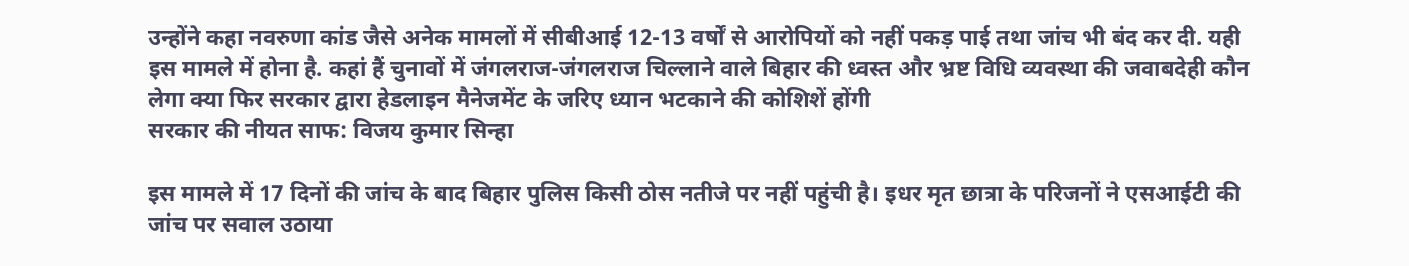उन्होंने कहा नवरुणा कांड जैसे अनेक मामलों में सीबीआई 12-13 वर्षों से आरोपियों को नहीं पकड़ पाई तथा जांच भी बंद कर दी. यही इस मामले में होना है. कहां हैं चुनावों में जंगलराज-जंगलराज चिल्लाने वाले बिहार की ध्वस्त और भ्रष्ट विधि व्यवस्था की जवाबदेही कौन लेगा क्या फिर सरकार द्वारा हेडलाइन मैनेजमेंट के जरिए ध्यान भटकाने की कोशिशें होंगी
सरकार की नीयत साफ: विजय कुमार सिन्हा

इस मामले में 17 दिनों की जांच के बाद बिहार पुलिस किसी ठोस नतीजे पर नहीं पहुंची है। इधर मृत छात्रा के परिजनों ने एसआईटी की जांच पर सवाल उठाया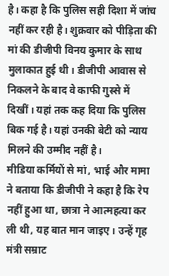है। कहा है कि पुलिस सही दिशा में जांच नहीं कर रही है। शुक्रवार को पीड़िता की मां की डीजीपी विनय कुमार के साथ मुलाकात हुई थी। डीजीपी आवास से निकलने के बाद वे काफी गुस्से में दिखीं। यहां तक कह दिया कि पुलिस बिक गई है। यहां उनकी बेटी को न्याय मिलने की उम्मीद नहीं है।
मीडिया कर्मियों से मां, भाई और मामा ने बताया कि डीजीपी ने कहा है कि रेप नहीं हुआ था, छात्रा ने आत्महत्या कर ली थी, यह बात मान जाइए। उन्हें गृह मंत्री सम्राट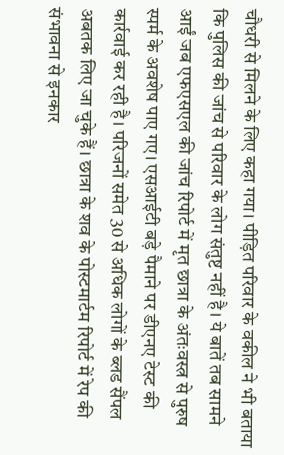चौधरी से मिलने के लिए कहा गया। पीड़ित परिवार के वकील ने भी बताया कि पुलिस की जांच से परिवार के लोग संतुष्ट नहीं है। ये बातें तब सामने आईं जब एफएसएल की जांच रिपोर्ट में मृत छात्रा के अंतःवस्त्र से पुरुष स्पर्म के अवशेष पाए गए। एसआईटी बड़े पैमाने पर डीएनए टेस्ट की कार्रवाई कर रही है। परिजनों समेत 30 से अधिक लोगों के ब्लड सैंपल अबतक लिए जा चुके हैं। छात्रा के शव के पोस्टमार्टम रिपोर्ट में रेप की संभावना से इनकार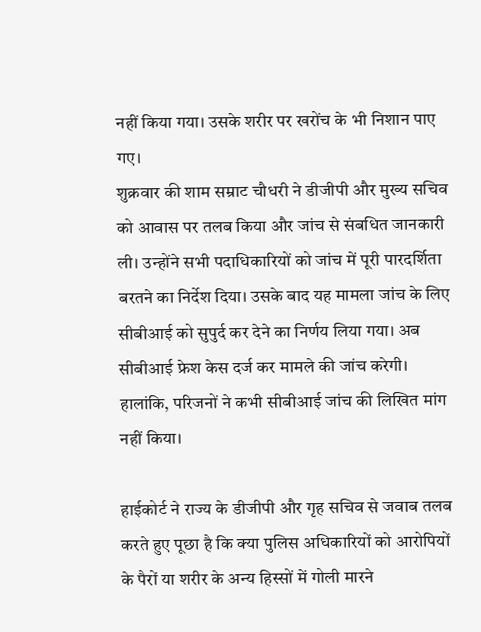नहीं किया गया। उसके शरीर पर खरोंच के भी निशान पाए गए।
शुक्रवार की शाम सम्राट चौधरी ने डीजीपी और मुख्य सचिव को आवास पर तलब किया और जांच से संबधित जानकारी ली। उन्होंने सभी पदाधिकारियों को जांच में पूरी पारदर्शिता बरतने का निर्देश दिया। उसके बाद यह मामला जांच के लिए सीबीआई को सुपुर्द कर देने का निर्णय लिया गया। अब सीबीआई फ्रेश केस दर्ज कर मामले की जांच करेगी। हालांकि, परिजनों ने कभी सीबीआई जांच की लिखित मांग नहीं किया।

हाईकोर्ट ने राज्य के डीजीपी और गृह सचिव से जवाब तलब करते हुए पूछा है कि क्या पुलिस अधिकारियों को आरोपियों के पैरों या शरीर के अन्य हिस्सों में गोली मारने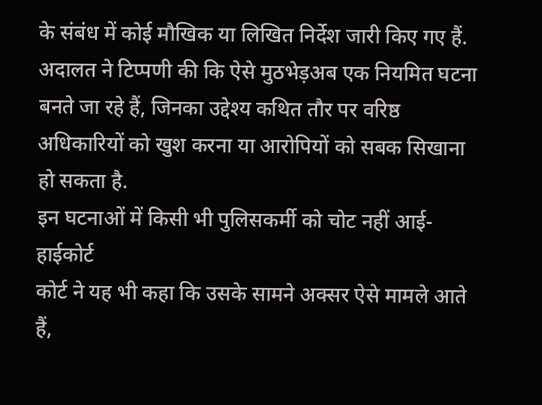के संबंध में कोई मौखिक या लिखित निर्देश जारी किए गए हैं. अदालत ने टिप्पणी की कि ऐसे मुठभेड़अब एक नियमित घटना बनते जा रहे हैं, जिनका उद्देश्य कथित तौर पर वरिष्ठ अधिकारियों को खुश करना या आरोपियों को सबक सिखाना हो सकता है.
इन घटनाओं में किसी भी पुलिसकर्मी को चोट नहीं आई- हाईकोर्ट
कोर्ट ने यह भी कहा कि उसके सामने अक्सर ऐसे मामले आते हैं,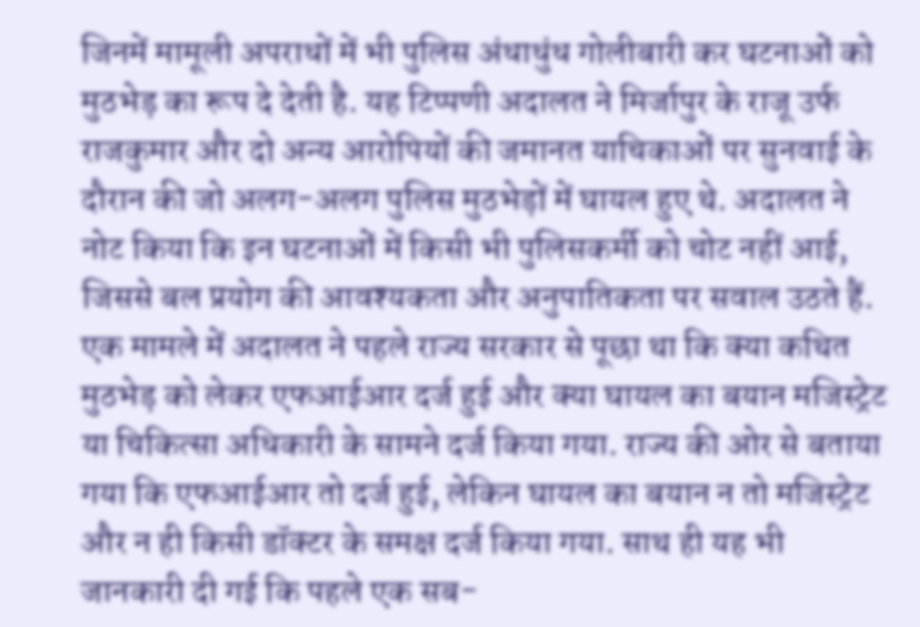जिनमें मामूली अपराधों में भी पुलिस अंधाधुंध गोलीबारी कर घटनाओं को मुठभेड़ का रूप दे देती है. यह टिप्पणी अदालत ने मिर्जापुर के राजू उर्फ राजकुमार और दो अन्य आरोपियों की जमानत याचिकाओं पर सुनवाई के दौरान की जो अलग-अलग पुलिस मुठभेड़ों में घायल हुए थे. अदालत ने नोट किया कि इन घटनाओं में किसी भी पुलिसकर्मी को चोट नहीं आई, जिससे बल प्रयोग की आवश्यकता और अनुपातिकता पर सवाल उठते हैं.
एक मामले में अदालत ने पहले राज्य सरकार से पूछा था कि क्या कथित मुठभेड़ को लेकर एफआईआर दर्ज हुई और क्या घायल का बयान मजिस्ट्रेट या चिकित्सा अधिकारी के सामने दर्ज किया गया. राज्य की ओर से बताया गया कि एफआईआर तो दर्ज हुई, लेकिन घायल का बयान न तो मजिस्ट्रेट और न ही किसी डॉक्टर के समक्ष दर्ज किया गया. साथ ही यह भी जानकारी दी गई कि पहले एक सब-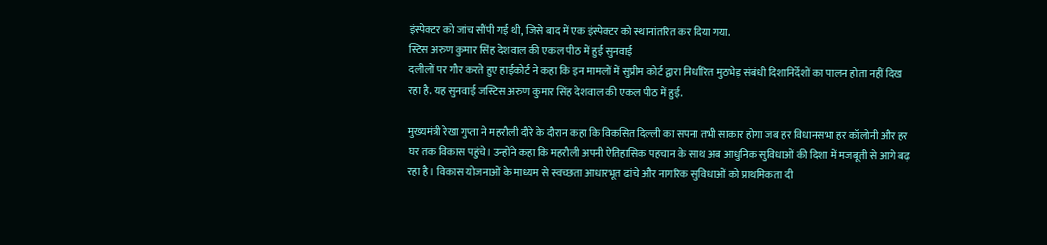इंस्पेक्टर को जांच सौंपी गई थी, जिसे बाद में एक इंस्पेक्टर को स्थानांतरित कर दिया गया.
स्टिस अरुण कुमार सिंह देशवाल की एकल पीठ में हुई सुनवाई
दलीलों पर गौर करते हुए हाईकोर्ट ने कहा कि इन मामलों में सुप्रीम कोर्ट द्वारा निर्धारित मुठभेड़ संबंधी दिशानिर्देशों का पालन होता नहीं दिख रहा है. यह सुनवाई जस्टिस अरुण कुमार सिंह देशवाल की एकल पीठ में हुई.

मुख्यमंत्री रेखा गुप्ता ने महरौली दौरे के दौरान कहा कि विकसित दिल्ली का सपना तभी साकार होगा जब हर विधानसभा हर कॉलोनी और हर घर तक विकास पहुंचे। उन्होंने कहा कि महरौली अपनी ऐतिहासिक पहचान के साथ अब आधुनिक सुविधाओं की दिशा में मजबूती से आगे बढ़ रहा है। विकास योजनाओं के माध्यम से स्वच्छता आधारभूत ढांचे और नागरिक सुविधाओं को प्राथमिकता दी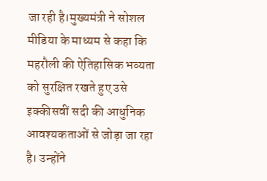जा रही है।मुख्यमंत्री ने सोशल मीडिया के माध्यम से कहा कि महरौली की ऐतिहासिक भव्यता को सुरक्षित रखते हुए उसे इक्कीसवीं सदी की आधुनिक आवश्यकताओं से जोड़ा जा रहा है। उन्होंने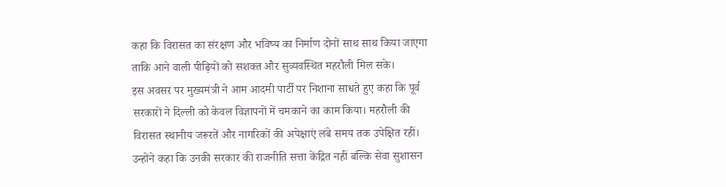कहा कि विरासत का संरक्षण और भविष्य का निर्माण दोनों साथ साथ किया जाएगा ताकि आने वाली पीढ़ियों को सशक्त और सुव्यवस्थित महरौली मिल सके।
इस अवसर पर मुख्यमंत्री ने आम आदमी पार्टी पर निशाना साधते हुए कहा कि पूर्व सरकारों ने दिल्ली को केवल विज्ञापनों में चमकाने का काम किया। महरौली की विरासत स्थानीय जरूरतें और नागरिकों की अपेक्षाएं लंबे समय तक उपेक्षित रहीं। उन्होंने कहा कि उनकी सरकार की राजनीति सत्ता केंद्रित नहीं बल्कि सेवा सुशासन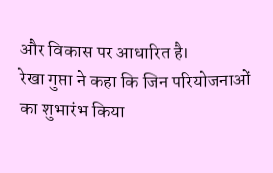और विकास पर आधारित है।
रेखा गुप्ता ने कहा कि जिन परियोजनाओं का शुभारंभ किया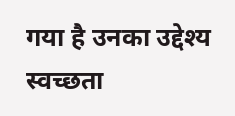गया है उनका उद्देश्य स्वच्छता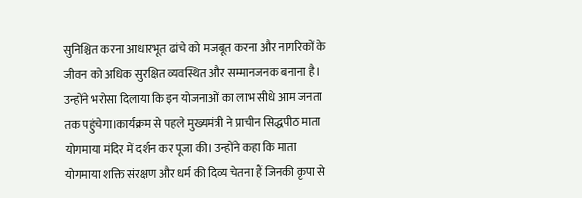सुनिश्चित करना आधारभूत ढांचे को मजबूत करना और नागरिकों के जीवन को अधिक सुरक्षित व्यवस्थित और सम्मानजनक बनाना है। उन्होंने भरोसा दिलाया कि इन योजनाओं का लाभ सीधे आम जनता तक पहुंचेगा।कार्यक्रम से पहले मुख्यमंत्री ने प्राचीन सिद्धपीठ माता योगमाया मंदिर में दर्शन कर पूजा की। उन्होंने कहा कि माता योगमाया शक्ति संरक्षण और धर्म की दिव्य चेतना हैं जिनकी कृपा से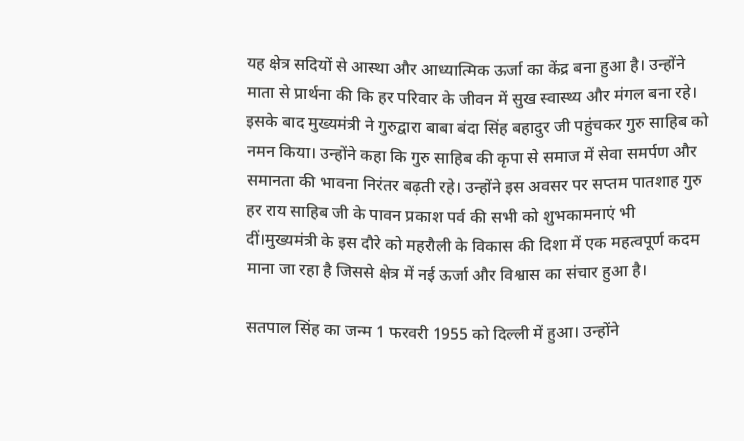यह क्षेत्र सदियों से आस्था और आध्यात्मिक ऊर्जा का केंद्र बना हुआ है। उन्होंने माता से प्रार्थना की कि हर परिवार के जीवन में सुख स्वास्थ्य और मंगल बना रहे।
इसके बाद मुख्यमंत्री ने गुरुद्वारा बाबा बंदा सिंह बहादुर जी पहुंचकर गुरु साहिब को नमन किया। उन्होंने कहा कि गुरु साहिब की कृपा से समाज में सेवा समर्पण और समानता की भावना निरंतर बढ़ती रहे। उन्होंने इस अवसर पर सप्तम पातशाह गुरु हर राय साहिब जी के पावन प्रकाश पर्व की सभी को शुभकामनाएं भी दीं।मुख्यमंत्री के इस दौरे को महरौली के विकास की दिशा में एक महत्वपूर्ण कदम माना जा रहा है जिससे क्षेत्र में नई ऊर्जा और विश्वास का संचार हुआ है।

सतपाल सिंह का जन्म 1 फरवरी 1955 को दिल्ली में हुआ। उन्होंने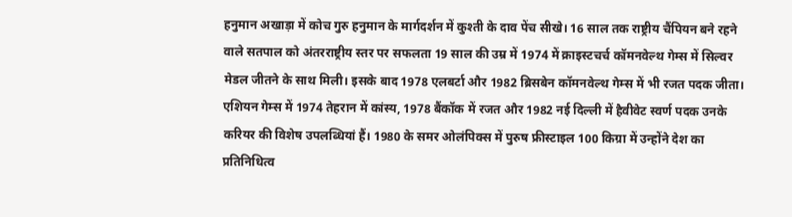हनुमान अखाड़ा में कोच गुरु हनुमान के मार्गदर्शन में कुश्ती के दाव पेंच सीखे। 16 साल तक राष्ट्रीय चैंपियन बने रहने वाले सतपाल को अंतरराष्ट्रीय स्तर पर सफलता 19 साल की उम्र में 1974 में क्राइस्टचर्च कॉमनवेल्थ गेम्स में सिल्वर मेडल जीतने के साथ मिली। इसके बाद 1978 एलबर्टा और 1982 ब्रिसबेन कॉमनवेल्थ गेम्स में भी रजत पदक जीता। एशियन गेम्स में 1974 तेहरान में कांस्य, 1978 बैंकॉक में रजत और 1982 नई दिल्ली में हैवीवेट स्वर्ण पदक उनके करियर की विशेष उपलब्धियां हैं। 1980 के समर ओलंपिक्स में पुरुष फ्रीस्टाइल 100 किग्रा में उन्होंने देश का प्रतिनिधित्व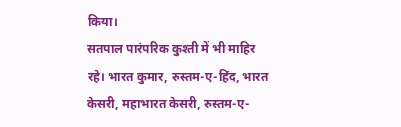किया।
सतपाल पारंपरिक कुश्ती में भी माहिर रहे। भारत कुमार, रुस्तम-ए-हिंद, भारत केसरी, महाभारत केसरी, रुस्तम-ए-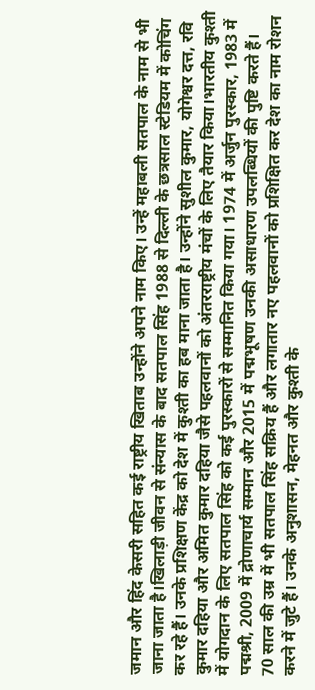जमान और हिंद केसरी सहित कई राष्ट्रीय खिताब उन्होंने अपने नाम किए। उन्हें महाबली सतपाल के नाम से भी जाना जाता है।खिलाड़ी जीवन से संन्यास के बाद सतपाल सिंह 1988 से दिल्ली के छत्रसाल स्टेडियम में कोचिंग कर रहे हैं। उनके प्रशिक्षण केंद्र को देश में कुश्ती का हब माना जाता है। उन्होंने सुशील कुमार, योगेश्वर दत्त, रवि कुमार दहिया और अमित कुमार दहिया जैसे पहलवानों को अंतरराष्ट्रीय मंचों के लिए तैयार किया।भारतीय कुश्ती में योगदान के लिए सतपाल सिंह को कई पुरस्कारों से सम्मानित किया गया। 1974 में अर्जुन पुरस्कार, 1983 में पद्मश्री, 2009 में द्रोणाचार्य सम्मान और 2015 में पद्मभूषण उनकी असाधारण उपलब्धियों की पुष्टि करते हैं।
70 साल की उम्र में भी सतपाल सिंह सक्रिय हैं और लगातार नए पहलवानों को प्रशिक्षित कर देश का नाम रोशन करने में जुटे हैं। उनके अनुशासन, मेहनत और कुश्ती के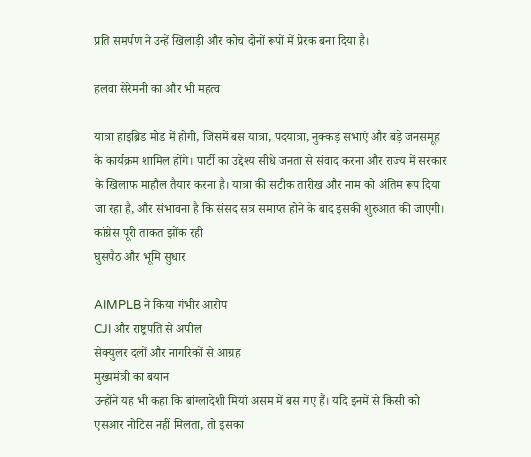प्रति समर्पण ने उन्हें खिलाड़ी और कोच दोनों रूपों में प्रेरक बना दिया है।

हलवा सेरेमनी का और भी महत्व

यात्रा हाइब्रिड मोड में होगी, जिसमें बस यात्रा, पदयात्रा, नुक्कड़ सभाएं और बड़े जनसमूह के कार्यक्रम शामिल होंगे। पार्टी का उद्देश्य सीधे जनता से संवाद करना और राज्य में सरकार के खिलाफ माहौल तैयार करना है। यात्रा की सटीक तारीख और नाम को अंतिम रूप दिया जा रहा है, और संभावना है कि संसद सत्र समाप्त होने के बाद इसकी शुरुआत की जाएगी।
कांग्रेस पूरी ताकत झोंक रही
घुसपैठ और भूमि सुधार

AIMPLB ने किया गंभीर आरोप
CJI और राष्ट्रपति से अपील
सेक्युलर दलों और नागरिकों से आग्रह
मुख्यमंत्री का बयान
उन्होंने यह भी कहा कि बांग्लादेशी मियां असम में बस गए हैं। यदि इनमें से किसी को एसआर नोटिस नहीं मिलता, तो इसका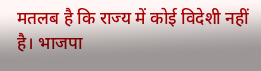मतलब है कि राज्य में कोई विदेशी नहीं है। भाजपा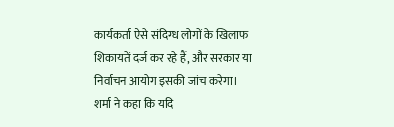कार्यकर्ता ऐसे संदिग्ध लोगों के खिलाफ शिकायतें दर्ज कर रहे हैं, और सरकार या निर्वाचन आयोग इसकी जांच करेगा। शर्मा ने कहा कि यदि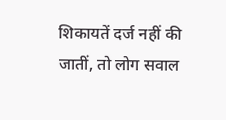शिकायतें दर्ज नहीं की जातीं, तो लोग सवाल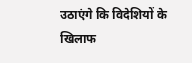उठाएंगे कि विदेशियों के खिलाफ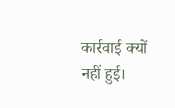कार्रवाई क्यों नहीं हुई।